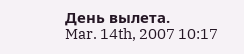День вылета.
Mar. 14th, 2007 10:17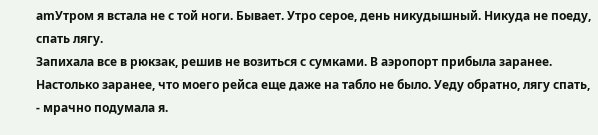amУтром я встала не с той ноги. Бывает. Утро серое, день никудышный. Никуда не поеду, спать лягу.
Запихала все в рюкзак, решив не возиться с сумками. В аэропорт прибыла заранее. Настолько заранее, что моего рейса еще даже на табло не было. Уеду обратно, лягу спать, - мрачно подумала я.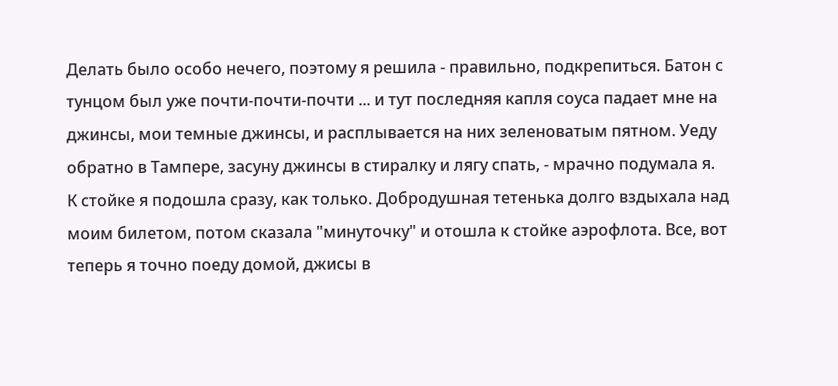Делать было особо нечего, поэтому я решила - правильно, подкрепиться. Батон с тунцом был уже почти-почти-почти ... и тут последняя капля соуса падает мне на джинсы, мои темные джинсы, и расплывается на них зеленоватым пятном. Уеду обратно в Тампере, засуну джинсы в стиралку и лягу спать, - мрачно подумала я.
К стойке я подошла сразу, как только. Добродушная тетенька долго вздыхала над моим билетом, потом сказала "минуточку" и отошла к стойке аэрофлота. Все, вот теперь я точно поеду домой, джисы в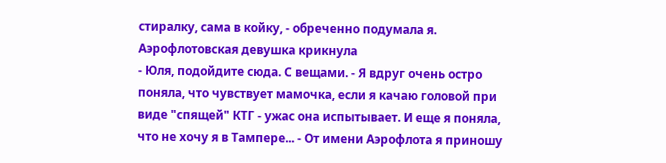стиралку, сама в койку, - обреченно подумала я. Аэрофлотовская девушка крикнула
- Юля, подойдите сюда. С вещами. - Я вдруг очень остро поняла, что чувствует мамочка, если я качаю головой при виде "спящей" КТГ - ужас она испытывает. И еще я поняла, что не хочу я в Тампере... - От имени Аэрофлота я приношу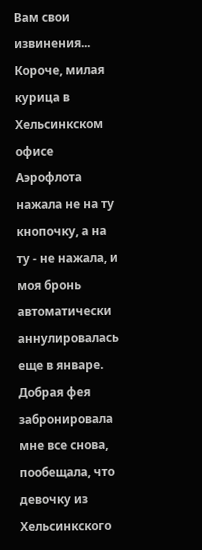Вам свои извинения...
Короче, милая курица в Хельсинкском офисе Аэрофлота нажала не на ту кнопочку, а на ту - не нажала, и моя бронь автоматически аннулировалась еще в январе. Добрая фея забронировала мне все снова, пообещала, что девочку из Хельсинкского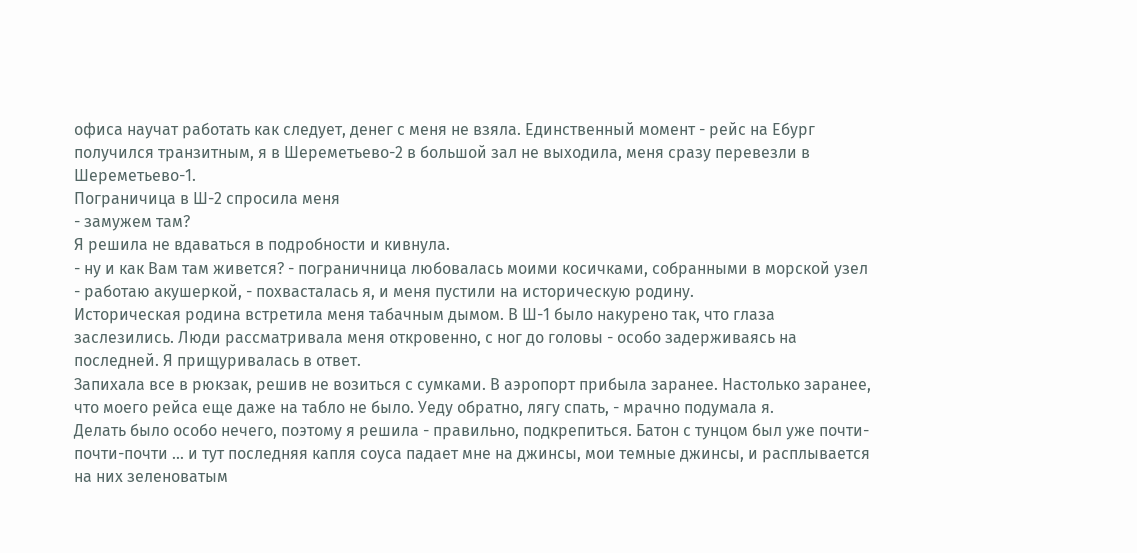офиса научат работать как следует, денег с меня не взяла. Единственный момент - рейс на Ебург получился транзитным, я в Шереметьево-2 в большой зал не выходила, меня сразу перевезли в Шереметьево-1.
Пограничица в Ш-2 спросила меня
- замужем там?
Я решила не вдаваться в подробности и кивнула.
- ну и как Вам там живется? - пограничница любовалась моими косичками, собранными в морской узел
- работаю акушеркой, - похвасталась я, и меня пустили на историческую родину.
Историческая родина встретила меня табачным дымом. В Ш-1 было накурено так, что глаза заслезились. Люди рассматривала меня откровенно, с ног до головы - особо задерживаясь на последней. Я прищуривалась в ответ.
Запихала все в рюкзак, решив не возиться с сумками. В аэропорт прибыла заранее. Настолько заранее, что моего рейса еще даже на табло не было. Уеду обратно, лягу спать, - мрачно подумала я.
Делать было особо нечего, поэтому я решила - правильно, подкрепиться. Батон с тунцом был уже почти-почти-почти ... и тут последняя капля соуса падает мне на джинсы, мои темные джинсы, и расплывается на них зеленоватым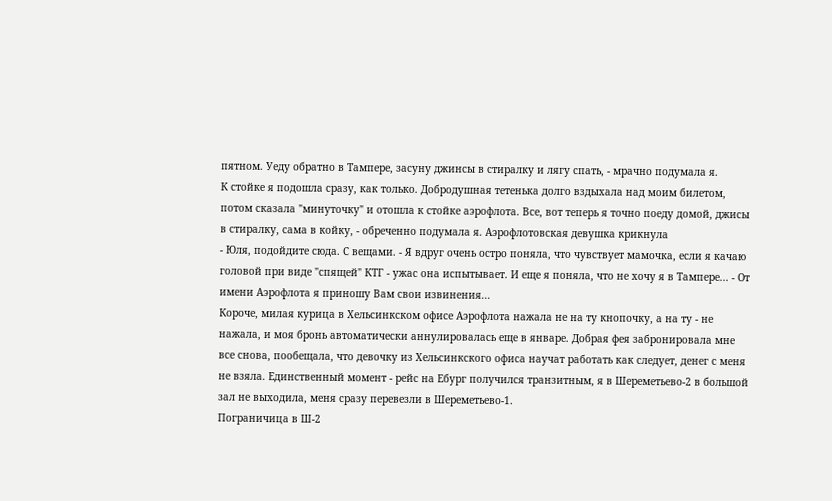пятном. Уеду обратно в Тампере, засуну джинсы в стиралку и лягу спать, - мрачно подумала я.
К стойке я подошла сразу, как только. Добродушная тетенька долго вздыхала над моим билетом, потом сказала "минуточку" и отошла к стойке аэрофлота. Все, вот теперь я точно поеду домой, джисы в стиралку, сама в койку, - обреченно подумала я. Аэрофлотовская девушка крикнула
- Юля, подойдите сюда. С вещами. - Я вдруг очень остро поняла, что чувствует мамочка, если я качаю головой при виде "спящей" КТГ - ужас она испытывает. И еще я поняла, что не хочу я в Тампере... - От имени Аэрофлота я приношу Вам свои извинения...
Короче, милая курица в Хельсинкском офисе Аэрофлота нажала не на ту кнопочку, а на ту - не нажала, и моя бронь автоматически аннулировалась еще в январе. Добрая фея забронировала мне все снова, пообещала, что девочку из Хельсинкского офиса научат работать как следует, денег с меня не взяла. Единственный момент - рейс на Ебург получился транзитным, я в Шереметьево-2 в большой зал не выходила, меня сразу перевезли в Шереметьево-1.
Пограничица в Ш-2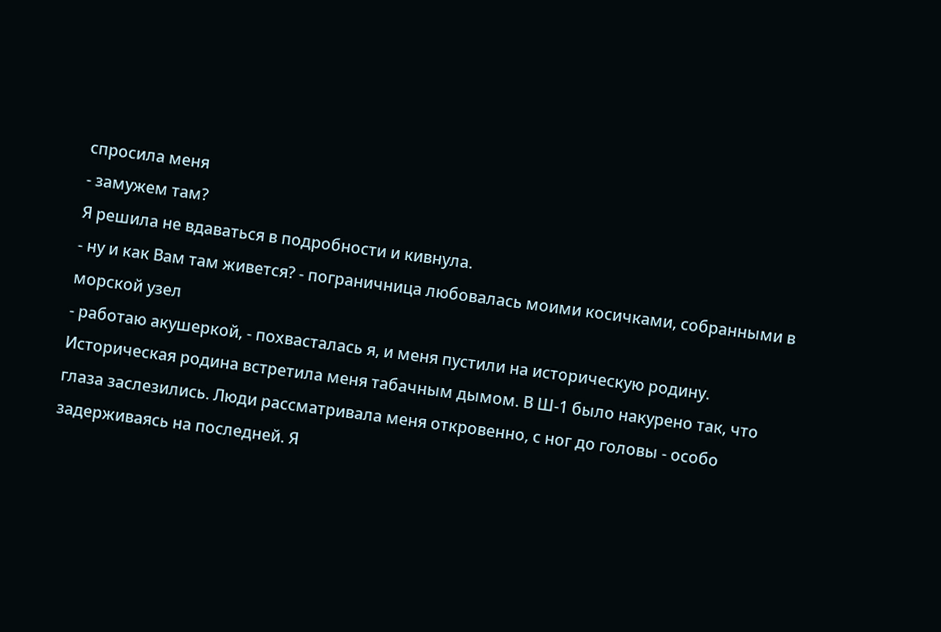спросила меня
- замужем там?
Я решила не вдаваться в подробности и кивнула.
- ну и как Вам там живется? - пограничница любовалась моими косичками, собранными в морской узел
- работаю акушеркой, - похвасталась я, и меня пустили на историческую родину.
Историческая родина встретила меня табачным дымом. В Ш-1 было накурено так, что глаза заслезились. Люди рассматривала меня откровенно, с ног до головы - особо задерживаясь на последней. Я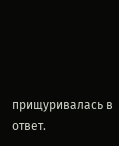прищуривалась в ответ.